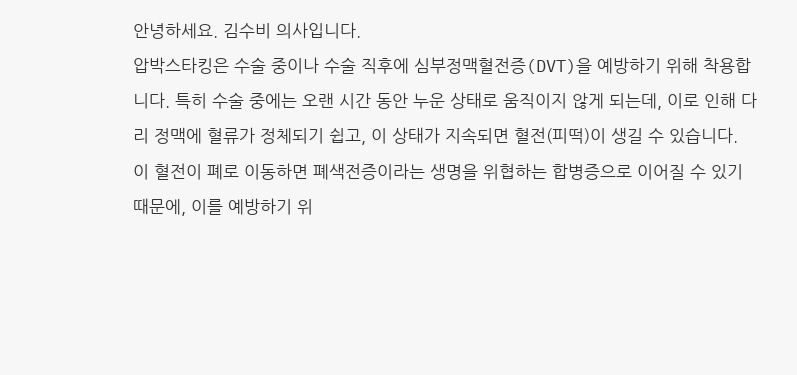안녕하세요. 김수비 의사입니다.
압박스타킹은 수술 중이나 수술 직후에 심부정맥혈전증(DVT)을 예방하기 위해 착용합니다. 특히 수술 중에는 오랜 시간 동안 누운 상태로 움직이지 않게 되는데, 이로 인해 다리 정맥에 혈류가 정체되기 쉽고, 이 상태가 지속되면 혈전(피떡)이 생길 수 있습니다.
이 혈전이 폐로 이동하면 폐색전증이라는 생명을 위협하는 합병증으로 이어질 수 있기 때문에, 이를 예방하기 위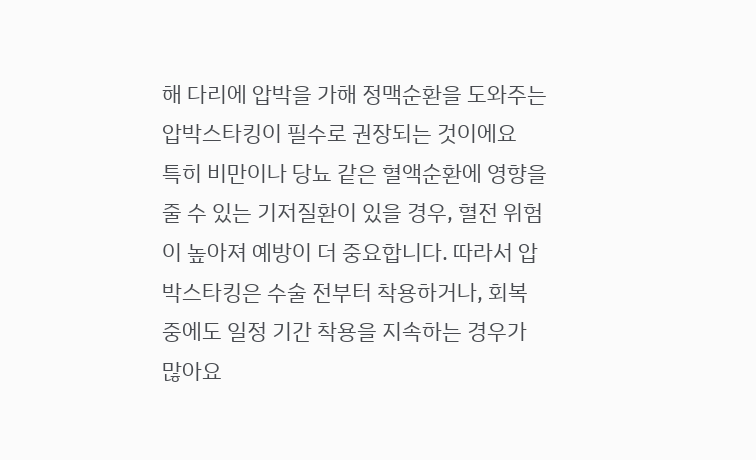해 다리에 압박을 가해 정맥순환을 도와주는 압박스타킹이 필수로 권장되는 것이에요
특히 비만이나 당뇨 같은 혈액순환에 영향을 줄 수 있는 기저질환이 있을 경우, 혈전 위험이 높아져 예방이 더 중요합니다. 따라서 압박스타킹은 수술 전부터 착용하거나, 회복 중에도 일정 기간 착용을 지속하는 경우가 많아요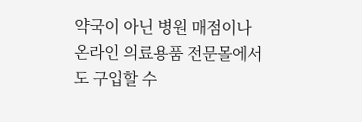약국이 아닌 병원 매점이나 온라인 의료용품 전문몰에서도 구입할 수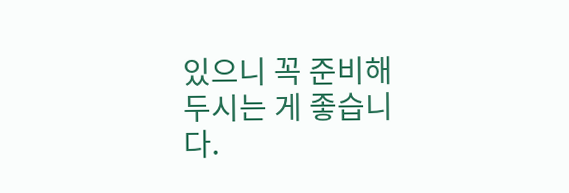있으니 꼭 준비해 두시는 게 좋습니다.